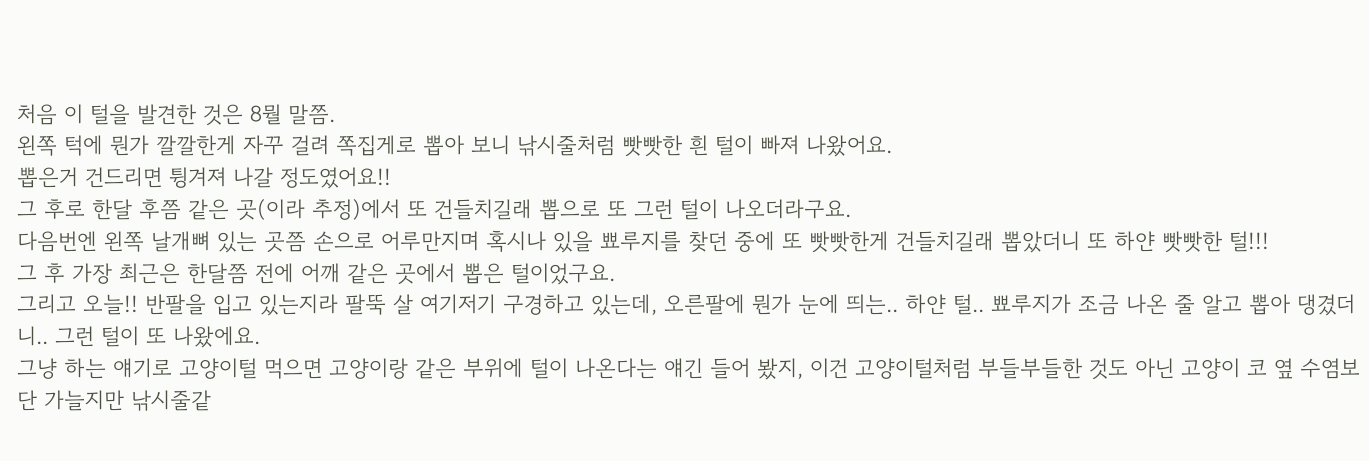처음 이 털을 발견한 것은 8뭘 말쯤.
왼쪽 턱에 뭔가 깔깔한게 자꾸 걸려 쪽집게로 뽑아 보니 낚시줄처럼 빳빳한 흰 털이 빠져 나왔어요.
뽑은거 건드리면 튕겨져 나갈 정도였어요!!
그 후로 한달 후쯤 같은 곳(이라 추정)에서 또 건들치길래 뽑으로 또 그런 털이 나오더라구요.
다음번엔 왼쪽 날개뼈 있는 곳쯤 손으로 어루만지며 혹시나 있을 뾰루지를 찾던 중에 또 빳빳한게 건들치길래 뽑았더니 또 하얀 빳빳한 털!!!
그 후 가장 최근은 한달쯤 전에 어깨 같은 곳에서 뽑은 털이었구요.
그리고 오늘!! 반팔을 입고 있는지라 팔뚝 살 여기저기 구경하고 있는데, 오른팔에 뭔가 눈에 띄는.. 하얀 털.. 뾰루지가 조금 나온 줄 알고 뽑아 댕겼더니.. 그런 털이 또 나왔에요.
그냥 하는 얘기로 고양이털 먹으면 고양이랑 같은 부위에 털이 나온다는 얘긴 들어 봤지, 이건 고양이털처럼 부들부들한 것도 아닌 고양이 코 옆 수염보단 가늘지만 낚시줄같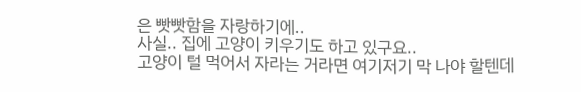은 빳빳함을 자랑하기에..
사실.. 집에 고양이 키우기도 하고 있구요..
고양이 털 먹어서 자라는 거라면 여기저기 막 나야 할텐데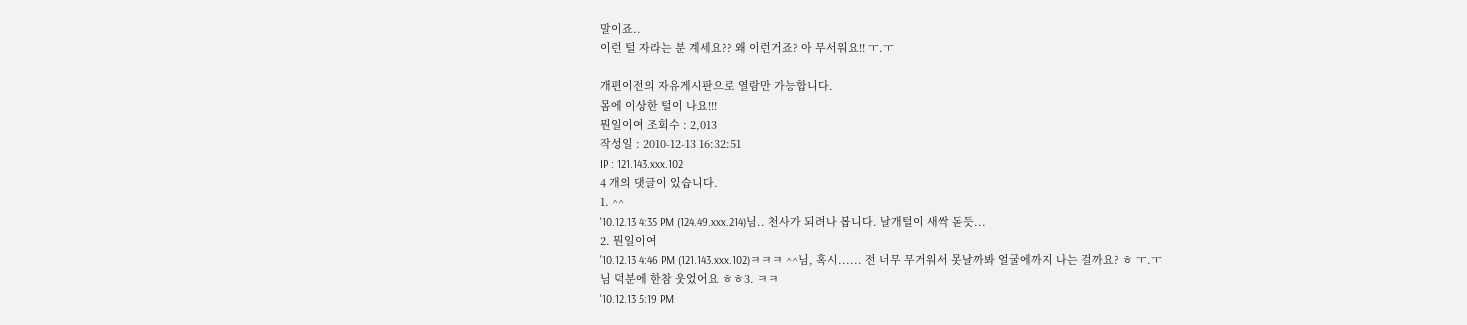말이죠..
이런 털 자라는 분 계세요?? 왜 이런거죠? 아 무서워요!! ㅜ.ㅜ

개편이전의 자유게시판으로 열람만 가능합니다.
몸에 이상한 털이 나요!!!
뭔일이여 조회수 : 2,013
작성일 : 2010-12-13 16:32:51
IP : 121.143.xxx.102
4 개의 댓글이 있습니다.
1. ^^
'10.12.13 4:35 PM (124.49.xxx.214)님.. 천사가 되려나 봅니다. 날개털이 새싹 돋듯...
2. 뭔일이여
'10.12.13 4:46 PM (121.143.xxx.102)ㅋㅋㅋ ^^님, 혹시...... 전 너무 무거워서 못날까봐 얼굴에까지 나는 걸까요? ㅎ ㅜ.ㅜ
님 덕분에 한참 웃었어요 ㅎㅎ3. ㅋㅋ
'10.12.13 5:19 PM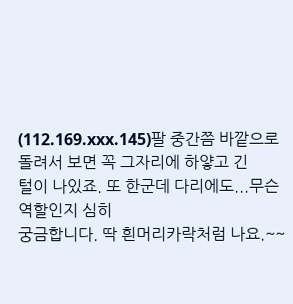(112.169.xxx.145)팔 중간쯤 바깥으로 돌려서 보면 꼭 그자리에 하얗고 긴
털이 나있죠. 또 한군데 다리에도...무슨 역할인지 심히
궁금합니다. 딱 흰머리카락처럼 나요.~~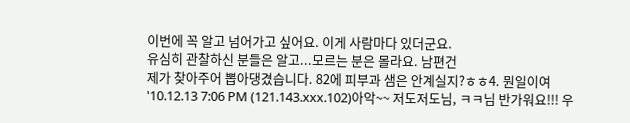이번에 꼭 알고 넘어가고 싶어요. 이게 사람마다 있더군요.
유심히 관찰하신 분들은 알고...모르는 분은 몰라요. 남편건
제가 찾아주어 뽑아댕겼습니다. 82에 피부과 샘은 안계실지?ㅎㅎ4. 뭔일이여
'10.12.13 7:06 PM (121.143.xxx.102)아악~~ 저도저도님, ㅋㅋ님 반가워요!!! 우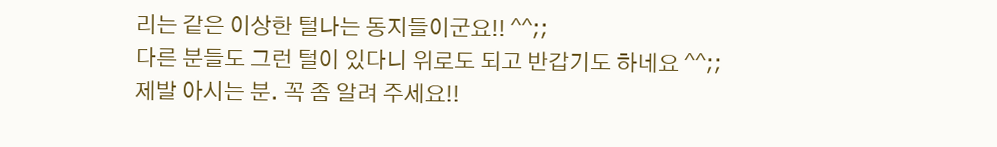리는 같은 이상한 털나는 동지들이군요!! ^^;;
다른 분들도 그런 털이 있다니 위로도 되고 반갑기도 하네요 ^^;;
제발 아시는 분. 꼭 좀 알려 주세요!!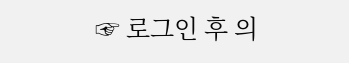☞ 로그인 후 의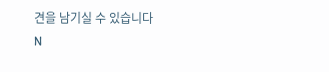견을 남기실 수 있습니다
N